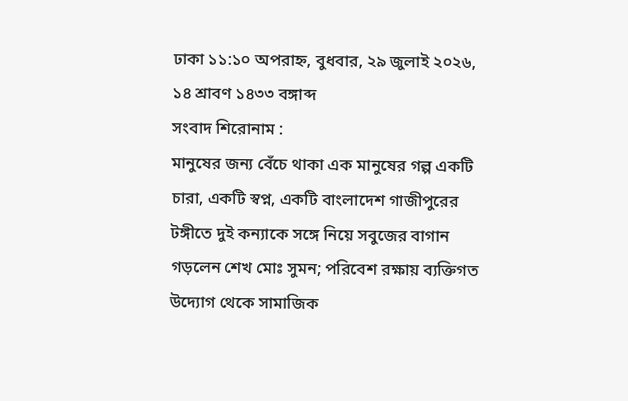ঢাকা ১১:১০ অপরাহ্ন, বুধবার, ২৯ জুলাই ২০২৬, ১৪ শ্রাবণ ১৪৩৩ বঙ্গাব্দ
সংবাদ শিরোনাম :
মানুষের জন্য বেঁচে থাকা এক মানুষের গল্প একটি চারা, একটি স্বপ্ন, একটি বাংলাদেশ গাজীপুরের টঙ্গীতে দুই কন্যাকে সঙ্গে নিয়ে সবুজের বাগান গড়লেন শেখ মোঃ সুমন; পরিবেশ রক্ষায় ব্যক্তিগত উদ্যোগ থেকে সামাজিক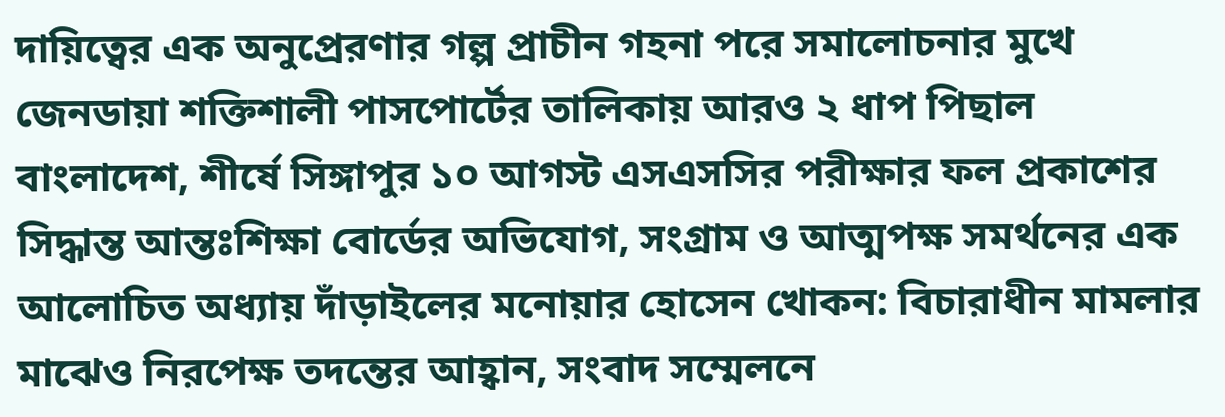দায়িত্বের এক অনুপ্রেরণার গল্প প্রাচীন গহনা পরে সমালোচনার মুখে জেনডায়া শক্তিশালী পাসপোর্টের তালিকায় আরও ২ ধাপ পিছাল বাংলাদেশ, শীর্ষে সিঙ্গাপুর ১০ আগস্ট এসএসসির পরীক্ষার ফল প্রকাশের সিদ্ধান্ত আন্তঃশিক্ষা বোর্ডের অভিযোগ, সংগ্রাম ও আত্মপক্ষ সমর্থনের এক আলোচিত অধ্যায় দাঁড়াইলের মনোয়ার হোসেন খোকন: বিচারাধীন মামলার মাঝেও নিরপেক্ষ তদন্তের আহ্বান, সংবাদ সম্মেলনে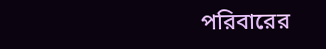পরিবারের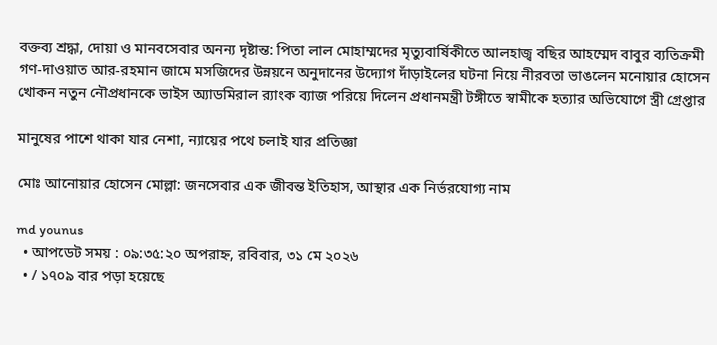বক্তব্য শ্রদ্ধা, দোয়া ও মানবসেবার অনন্য দৃষ্টান্ত: পিতা লাল মোহাম্মদের মৃত্যুবার্ষিকীতে আলহাজ্ব বছির আহম্মেদ বাবুর ব্যতিক্রমী গণ-দাওয়াত আর-রহমান জামে মসজিদের উন্নয়নে অনুদানের উদ্যোগ দাঁড়াইলের ঘটনা নিয়ে নীরবতা ভাঙলেন মনোয়ার হোসেন খোকন নতুন নৌপ্রধানকে ভাইস অ্যাডমিরাল র‌্যাংক ব্যাজ পরিয়ে দিলেন প্রধানমন্ত্রী টঙ্গীতে স্বামীকে হত্যার অভিযোগে স্ত্রী গ্রেপ্তার

মানুষের পাশে থাকা যার নেশা, ন্যায়ের পথে চলাই যার প্রতিজ্ঞা

মোঃ আনোয়ার হোসেন মোল্লা: জনসেবার এক জীবন্ত ইতিহাস, আস্থার এক নির্ভরযোগ্য নাম

md younus
  • আপডেট সময় : ০৯:৩৫:২০ অপরাহ্ন, রবিবার, ৩১ মে ২০২৬
  • / ১৭০৯ বার পড়া হয়েছে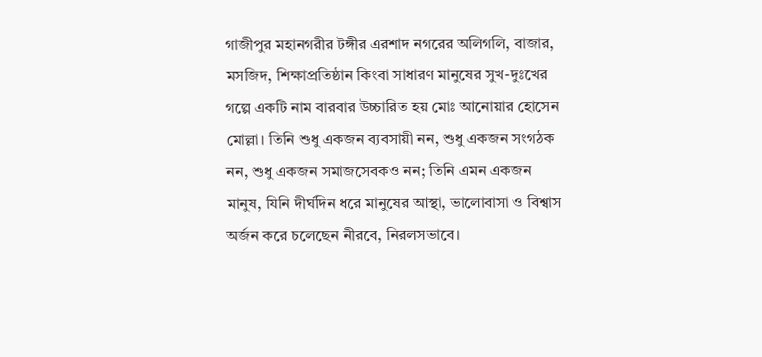গাজীপুর মহানগরীর টঙ্গীর এরশাদ নগরের অলিগলি, বাজার, মসজিদ, শিক্ষাপ্রতিষ্ঠান কিংবা সাধারণ মানুষের সুখ-দুঃখের গল্পে একটি নাম বারবার উচ্চারিত হয় মোঃ আনোয়ার হোসেন মোল্লা। তিনি শুধু একজন ব্যবসায়ী নন, শুধু একজন সংগঠক নন, শুধু একজন সমাজসেবকও নন; তিনি এমন একজন মানুষ, যিনি দীর্ঘদিন ধরে মানুষের আস্থা, ভালোবাসা ও বিশ্বাস অর্জন করে চলেছেন নীরবে, নিরলসভাবে।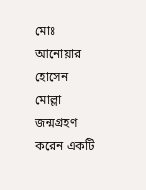মোঃ আনোয়ার হোসেন মোল্লা জন্মগ্রহণ করেন একটি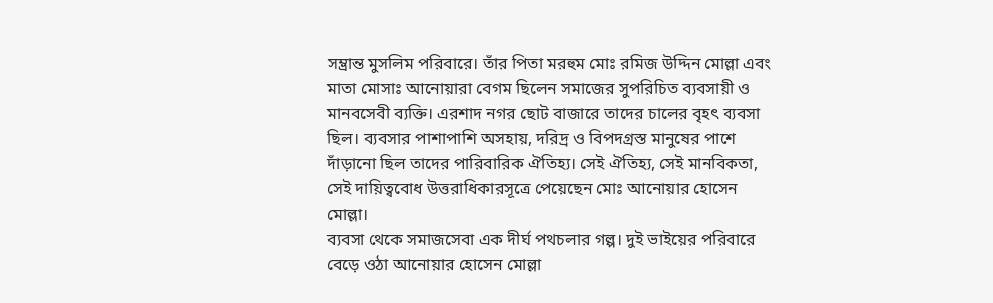সম্ভ্রান্ত মুসলিম পরিবারে। তাঁর পিতা মরহুম মোঃ রমিজ উদ্দিন মোল্লা এবং মাতা মোসাঃ আনোয়ারা বেগম ছিলেন সমাজের সুপরিচিত ব্যবসায়ী ও মানবসেবী ব্যক্তি। এরশাদ নগর ছোট বাজারে তাদের চালের বৃহৎ ব্যবসা ছিল। ব্যবসার পাশাপাশি অসহায়, দরিদ্র ও বিপদগ্রস্ত মানুষের পাশে দাঁড়ানো ছিল তাদের পারিবারিক ঐতিহ্য। সেই ঐতিহ্য, সেই মানবিকতা, সেই দায়িত্ববোধ উত্তরাধিকারসূত্রে পেয়েছেন মোঃ আনোয়ার হোসেন মোল্লা।
ব্যবসা থেকে সমাজসেবা এক দীর্ঘ পথচলার গল্প। দুই ভাইয়ের পরিবারে বেড়ে ওঠা আনোয়ার হোসেন মোল্লা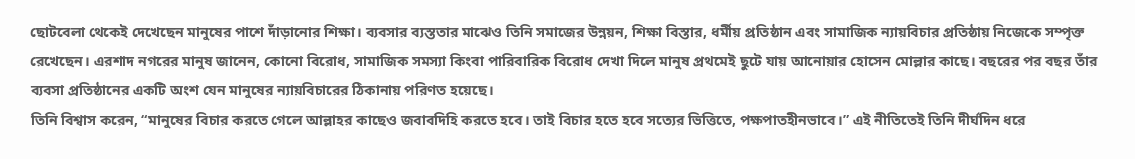ছোটবেলা থেকেই দেখেছেন মানুষের পাশে দাঁড়ানোর শিক্ষা। ব্যবসার ব্যস্ততার মাঝেও তিনি সমাজের উন্নয়ন, শিক্ষা বিস্তার, ধর্মীয় প্রতিষ্ঠান এবং সামাজিক ন্যায়বিচার প্রতিষ্ঠায় নিজেকে সম্পৃক্ত রেখেছেন। এরশাদ নগরের মানুষ জানেন, কোনো বিরোধ, সামাজিক সমস্যা কিংবা পারিবারিক বিরোধ দেখা দিলে মানুষ প্রথমেই ছুটে যায় আনোয়ার হোসেন মোল্লার কাছে। বছরের পর বছর তাঁর ব্যবসা প্রতিষ্ঠানের একটি অংশ যেন মানুষের ন্যায়বিচারের ঠিকানায় পরিণত হয়েছে।
তিনি বিশ্বাস করেন, “মানুষের বিচার করতে গেলে আল্লাহর কাছেও জবাবদিহি করতে হবে। তাই বিচার হতে হবে সত্যের ভিত্তিতে, পক্ষপাতহীনভাবে।” এই নীতিতেই তিনি দীর্ঘদিন ধরে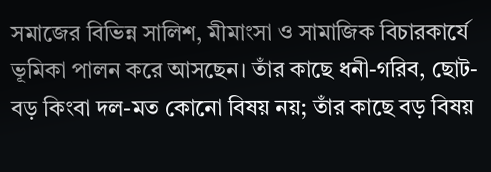সমাজের বিভিন্ন সালিশ, মীমাংসা ও সামাজিক বিচারকার্যে ভূমিকা পালন করে আসছেন। তাঁর কাছে ধনী-গরিব, ছোট-বড় কিংবা দল-মত কোনো বিষয় নয়; তাঁর কাছে বড় বিষয়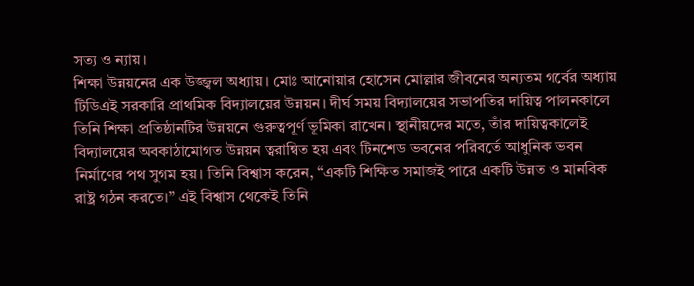সত্য ও ন্যায়।
শিক্ষা উন্নয়নের এক উজ্জ্বল অধ্যায়। মোঃ আনোয়ার হোসেন মোল্লার জীবনের অন্যতম গর্বের অধ্যায় টিডিএই সরকারি প্রাথমিক বিদ্যালয়ের উন্নয়ন। দীর্ঘ সময় বিদ্যালয়ের সভাপতির দায়িত্ব পালনকালে তিনি শিক্ষা প্রতিষ্ঠানটির উন্নয়নে গুরুত্বপূর্ণ ভূমিকা রাখেন। স্থানীয়দের মতে, তাঁর দায়িত্বকালেই বিদ্যালয়ের অবকাঠামোগত উন্নয়ন ত্বরান্বিত হয় এবং টিনশেড ভবনের পরিবর্তে আধুনিক ভবন নির্মাণের পথ সুগম হয়। তিনি বিশ্বাস করেন, “একটি শিক্ষিত সমাজই পারে একটি উন্নত ও মানবিক রাষ্ট্র গঠন করতে।” এই বিশ্বাস থেকেই তিনি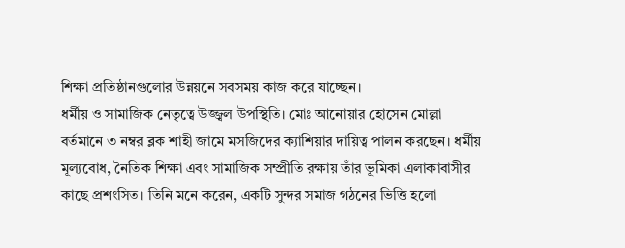শিক্ষা প্রতিষ্ঠানগুলোর উন্নয়নে সবসময় কাজ করে যাচ্ছেন।
ধর্মীয় ও সামাজিক নেতৃত্বে উজ্জ্বল উপস্থিতি। মোঃ আনোয়ার হোসেন মোল্লা বর্তমানে ৩ নম্বর ব্লক শাহী জামে মসজিদের ক্যাশিয়ার দায়িত্ব পালন করছেন। ধর্মীয় মূল্যবোধ, নৈতিক শিক্ষা এবং সামাজিক সম্প্রীতি রক্ষায় তাঁর ভূমিকা এলাকাবাসীর কাছে প্রশংসিত। তিনি মনে করেন, একটি সুন্দর সমাজ গঠনের ভিত্তি হলো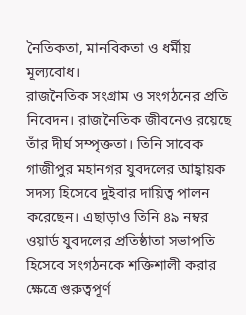নৈতিকতা, মানবিকতা ও ধর্মীয় মূল্যবোধ।
রাজনৈতিক সংগ্রাম ও সংগঠনের প্রতি নিবেদন। রাজনৈতিক জীবনেও রয়েছে তাঁর দীর্ঘ সম্পৃক্ততা। তিনি সাবেক গাজীপুর মহানগর যুবদলের আহ্বায়ক সদস্য হিসেবে দুইবার দায়িত্ব পালন করেছেন। এছাড়াও তিনি ৪৯ নম্বর ওয়ার্ড যুবদলের প্রতিষ্ঠাতা সভাপতি হিসেবে সংগঠনকে শক্তিশালী করার ক্ষেত্রে গুরুত্বপূর্ণ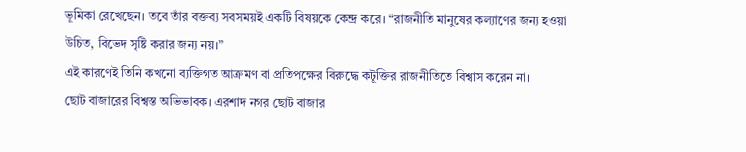ভূমিকা রেখেছেন। তবে তাঁর বক্তব্য সবসময়ই একটি বিষয়কে কেন্দ্র করে। “রাজনীতি মানুষের কল্যাণের জন্য হওয়া উচিত, বিভেদ সৃষ্টি করার জন্য নয়।”
এই কারণেই তিনি কখনো ব্যক্তিগত আক্রমণ বা প্রতিপক্ষের বিরুদ্ধে কটূক্তির রাজনীতিতে বিশ্বাস করেন না।
ছোট বাজারের বিশ্বস্ত অভিভাবক। এরশাদ নগর ছোট বাজার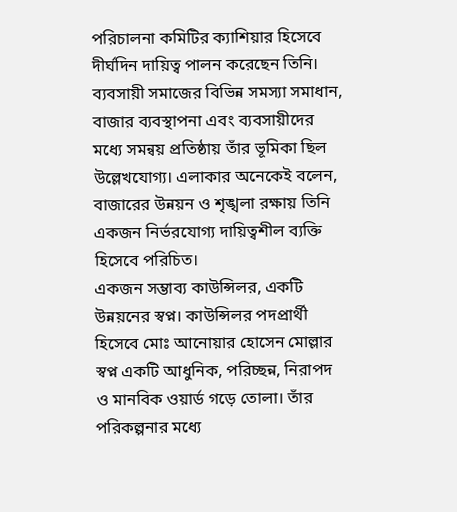পরিচালনা কমিটির ক্যাশিয়ার হিসেবে দীর্ঘদিন দায়িত্ব পালন করেছেন তিনি। ব্যবসায়ী সমাজের বিভিন্ন সমস্যা সমাধান, বাজার ব্যবস্থাপনা এবং ব্যবসায়ীদের মধ্যে সমন্বয় প্রতিষ্ঠায় তাঁর ভূমিকা ছিল উল্লেখযোগ্য। এলাকার অনেকেই বলেন, বাজারের উন্নয়ন ও শৃঙ্খলা রক্ষায় তিনি একজন নির্ভরযোগ্য দায়িত্বশীল ব্যক্তি হিসেবে পরিচিত।
একজন সম্ভাব্য কাউন্সিলর, একটি উন্নয়নের স্বপ্ন। কাউন্সিলর পদপ্রার্থী হিসেবে মোঃ আনোয়ার হোসেন মোল্লার স্বপ্ন একটি আধুনিক, পরিচ্ছন্ন, নিরাপদ ও মানবিক ওয়ার্ড গড়ে তোলা। তাঁর পরিকল্পনার মধ্যে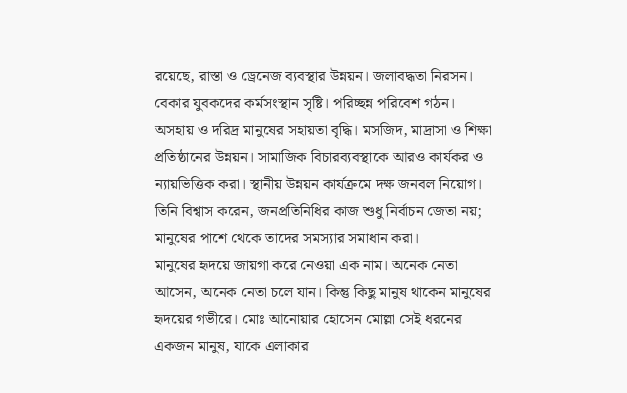রয়েছে, রাস্তা ও ড্রেনেজ ব্যবস্থার উন্নয়ন। জলাবদ্ধতা নিরসন। বেকার যুবকদের কর্মসংস্থান সৃষ্টি। পরিচ্ছন্ন পরিবেশ গঠন। অসহায় ও দরিদ্র মানুষের সহায়তা বৃদ্ধি। মসজিদ, মাদ্রাসা ও শিক্ষা প্রতিষ্ঠানের উন্নয়ন। সামাজিক বিচারব্যবস্থাকে আরও কার্যকর ও ন্যায়ভিত্তিক করা। স্থানীয় উন্নয়ন কার্যক্রমে দক্ষ জনবল নিয়োগ। তিনি বিশ্বাস করেন, জনপ্রতিনিধির কাজ শুধু নির্বাচন জেতা নয়; মানুষের পাশে থেকে তাদের সমস্যার সমাধান করা।
মানুষের হৃদয়ে জায়গা করে নেওয়া এক নাম। অনেক নেতা আসেন, অনেক নেতা চলে যান। কিন্তু কিছু মানুষ থাকেন মানুষের হৃদয়ের গভীরে। মোঃ আনোয়ার হোসেন মোল্লা সেই ধরনের একজন মানুষ, যাকে এলাকার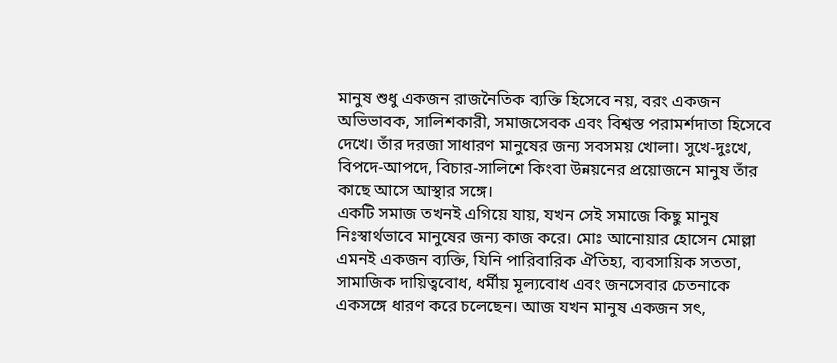মানুষ শুধু একজন রাজনৈতিক ব্যক্তি হিসেবে নয়, বরং একজন অভিভাবক, সালিশকারী, সমাজসেবক এবং বিশ্বস্ত পরামর্শদাতা হিসেবে দেখে। তাঁর দরজা সাধারণ মানুষের জন্য সবসময় খোলা। সুখে-দুঃখে, বিপদে-আপদে, বিচার-সালিশে কিংবা উন্নয়নের প্রয়োজনে মানুষ তাঁর কাছে আসে আস্থার সঙ্গে।
একটি সমাজ তখনই এগিয়ে যায়, যখন সেই সমাজে কিছু মানুষ নিঃস্বার্থভাবে মানুষের জন্য কাজ করে। মোঃ আনোয়ার হোসেন মোল্লা এমনই একজন ব্যক্তি, যিনি পারিবারিক ঐতিহ্য, ব্যবসায়িক সততা, সামাজিক দায়িত্ববোধ, ধর্মীয় মূল্যবোধ এবং জনসেবার চেতনাকে একসঙ্গে ধারণ করে চলেছেন। আজ যখন মানুষ একজন সৎ,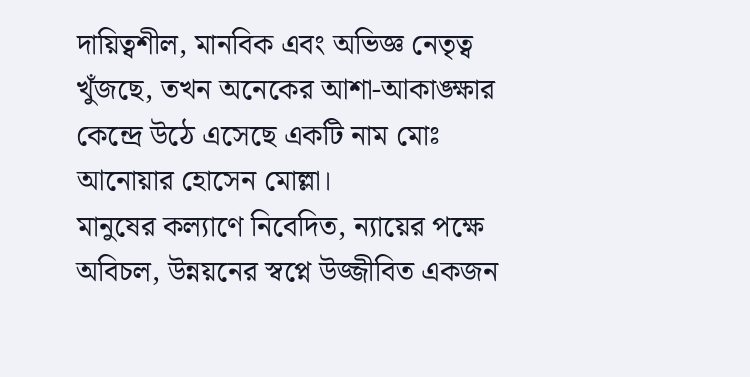দায়িত্বশীল, মানবিক এবং অভিজ্ঞ নেতৃত্ব খুঁজছে, তখন অনেকের আশা-আকাঙ্ক্ষার কেন্দ্রে উঠে এসেছে একটি নাম মোঃ আনোয়ার হোসেন মোল্লা।
মানুষের কল্যাণে নিবেদিত, ন্যায়ের পক্ষে অবিচল, উন্নয়নের স্বপ্নে উজ্জীবিত একজন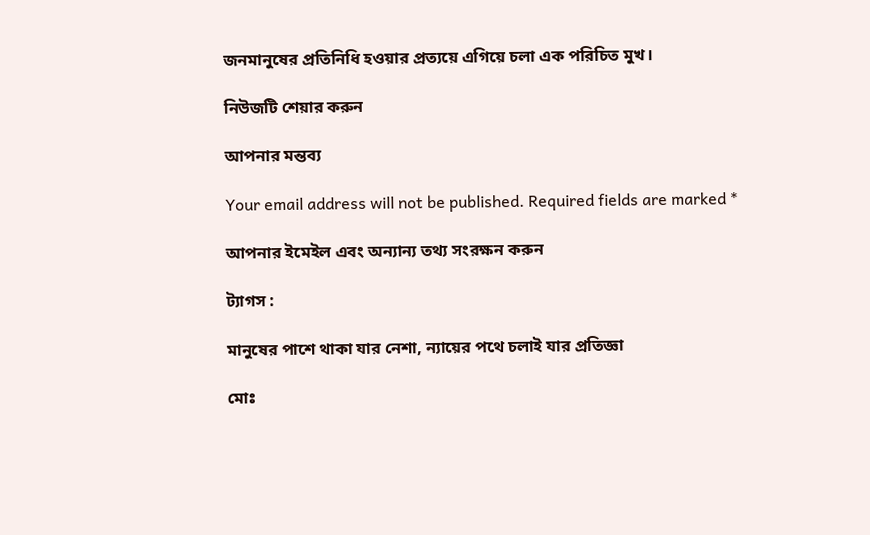জনমানুষের প্রতিনিধি হওয়ার প্রত্যয়ে এগিয়ে চলা এক পরিচিত মুখ।

নিউজটি শেয়ার করুন

আপনার মন্তব্য

Your email address will not be published. Required fields are marked *

আপনার ইমেইল এবং অন্যান্য তথ্য সংরক্ষন করুন

ট্যাগস :

মানুষের পাশে থাকা যার নেশা, ন্যায়ের পথে চলাই যার প্রতিজ্ঞা

মোঃ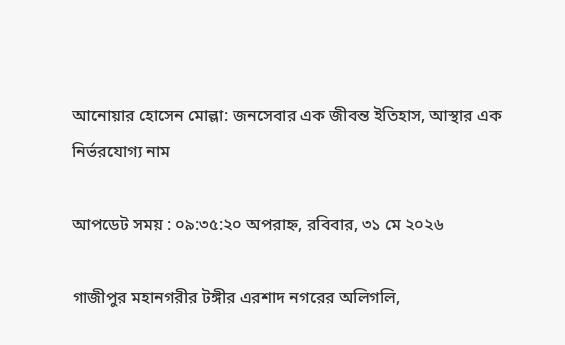আনোয়ার হোসেন মোল্লা: জনসেবার এক জীবন্ত ইতিহাস, আস্থার এক নির্ভরযোগ্য নাম

আপডেট সময় : ০৯:৩৫:২০ অপরাহ্ন, রবিবার, ৩১ মে ২০২৬

গাজীপুর মহানগরীর টঙ্গীর এরশাদ নগরের অলিগলি,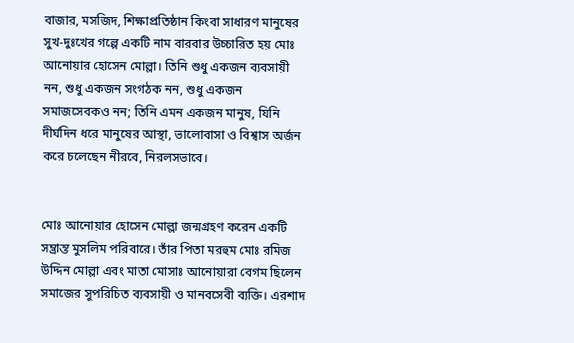বাজার, মসজিদ, শিক্ষাপ্রতিষ্ঠান কিংবা সাধারণ মানুষের সুখ-দুঃখের গল্পে একটি নাম বারবার উচ্চারিত হয় মোঃ আনোয়ার হোসেন মোল্লা। তিনি শুধু একজন ব্যবসায়ী নন, শুধু একজন সংগঠক নন, শুধু একজন সমাজসেবকও নন; তিনি এমন একজন মানুষ, যিনি দীর্ঘদিন ধরে মানুষের আস্থা, ভালোবাসা ও বিশ্বাস অর্জন করে চলেছেন নীরবে, নিরলসভাবে।


মোঃ আনোয়ার হোসেন মোল্লা জন্মগ্রহণ করেন একটি সম্ভ্রান্ত মুসলিম পরিবারে। তাঁর পিতা মরহুম মোঃ রমিজ উদ্দিন মোল্লা এবং মাতা মোসাঃ আনোয়ারা বেগম ছিলেন সমাজের সুপরিচিত ব্যবসায়ী ও মানবসেবী ব্যক্তি। এরশাদ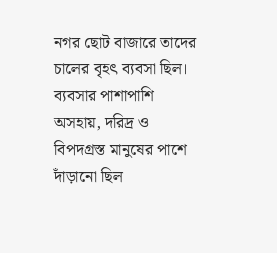নগর ছোট বাজারে তাদের চালের বৃহৎ ব্যবসা ছিল। ব্যবসার পাশাপাশি অসহায়, দরিদ্র ও বিপদগ্রস্ত মানুষের পাশে দাঁড়ানো ছিল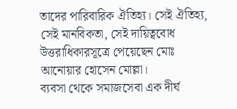তাদের পারিবারিক ঐতিহ্য। সেই ঐতিহ্য, সেই মানবিকতা, সেই দায়িত্ববোধ উত্তরাধিকারসূত্রে পেয়েছেন মোঃ আনোয়ার হোসেন মোল্লা।
ব্যবসা থেকে সমাজসেবা এক দীর্ঘ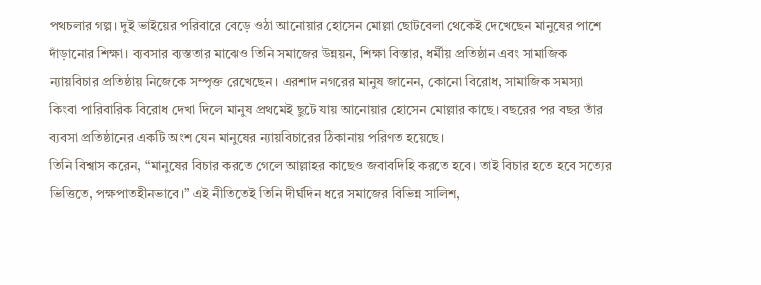পথচলার গল্প। দুই ভাইয়ের পরিবারে বেড়ে ওঠা আনোয়ার হোসেন মোল্লা ছোটবেলা থেকেই দেখেছেন মানুষের পাশে দাঁড়ানোর শিক্ষা। ব্যবসার ব্যস্ততার মাঝেও তিনি সমাজের উন্নয়ন, শিক্ষা বিস্তার, ধর্মীয় প্রতিষ্ঠান এবং সামাজিক ন্যায়বিচার প্রতিষ্ঠায় নিজেকে সম্পৃক্ত রেখেছেন। এরশাদ নগরের মানুষ জানেন, কোনো বিরোধ, সামাজিক সমস্যা কিংবা পারিবারিক বিরোধ দেখা দিলে মানুষ প্রথমেই ছুটে যায় আনোয়ার হোসেন মোল্লার কাছে। বছরের পর বছর তাঁর ব্যবসা প্রতিষ্ঠানের একটি অংশ যেন মানুষের ন্যায়বিচারের ঠিকানায় পরিণত হয়েছে।
তিনি বিশ্বাস করেন, “মানুষের বিচার করতে গেলে আল্লাহর কাছেও জবাবদিহি করতে হবে। তাই বিচার হতে হবে সত্যের ভিত্তিতে, পক্ষপাতহীনভাবে।” এই নীতিতেই তিনি দীর্ঘদিন ধরে সমাজের বিভিন্ন সালিশ,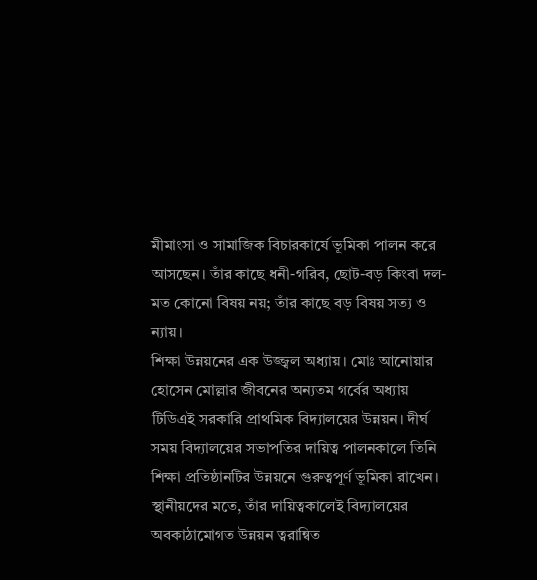মীমাংসা ও সামাজিক বিচারকার্যে ভূমিকা পালন করে আসছেন। তাঁর কাছে ধনী-গরিব, ছোট-বড় কিংবা দল-মত কোনো বিষয় নয়; তাঁর কাছে বড় বিষয় সত্য ও ন্যায়।
শিক্ষা উন্নয়নের এক উজ্জ্বল অধ্যায়। মোঃ আনোয়ার হোসেন মোল্লার জীবনের অন্যতম গর্বের অধ্যায় টিডিএই সরকারি প্রাথমিক বিদ্যালয়ের উন্নয়ন। দীর্ঘ সময় বিদ্যালয়ের সভাপতির দায়িত্ব পালনকালে তিনি শিক্ষা প্রতিষ্ঠানটির উন্নয়নে গুরুত্বপূর্ণ ভূমিকা রাখেন। স্থানীয়দের মতে, তাঁর দায়িত্বকালেই বিদ্যালয়ের অবকাঠামোগত উন্নয়ন ত্বরান্বিত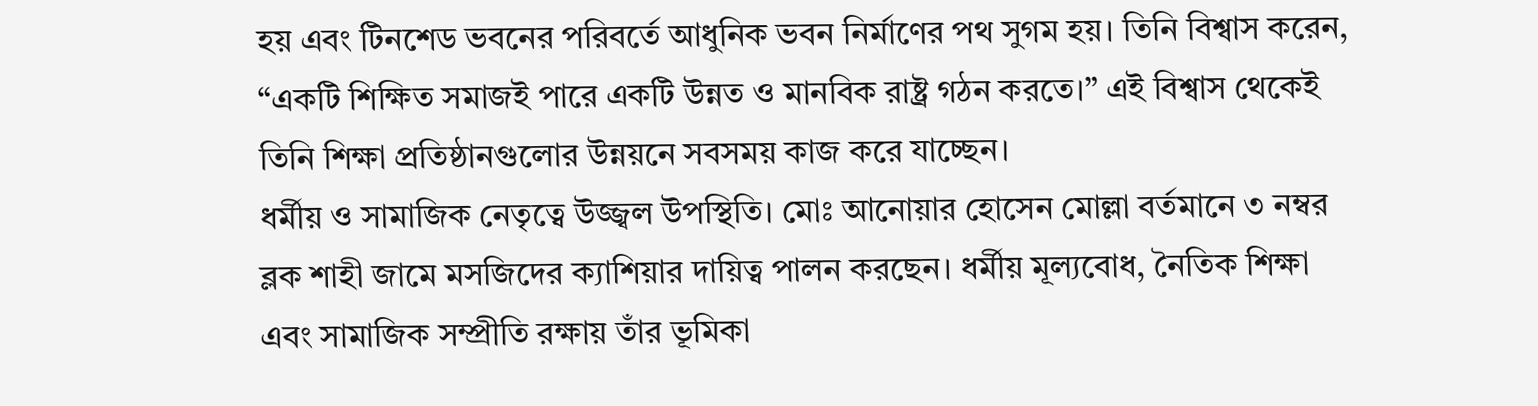হয় এবং টিনশেড ভবনের পরিবর্তে আধুনিক ভবন নির্মাণের পথ সুগম হয়। তিনি বিশ্বাস করেন, “একটি শিক্ষিত সমাজই পারে একটি উন্নত ও মানবিক রাষ্ট্র গঠন করতে।” এই বিশ্বাস থেকেই তিনি শিক্ষা প্রতিষ্ঠানগুলোর উন্নয়নে সবসময় কাজ করে যাচ্ছেন।
ধর্মীয় ও সামাজিক নেতৃত্বে উজ্জ্বল উপস্থিতি। মোঃ আনোয়ার হোসেন মোল্লা বর্তমানে ৩ নম্বর ব্লক শাহী জামে মসজিদের ক্যাশিয়ার দায়িত্ব পালন করছেন। ধর্মীয় মূল্যবোধ, নৈতিক শিক্ষা এবং সামাজিক সম্প্রীতি রক্ষায় তাঁর ভূমিকা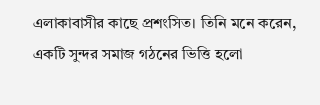এলাকাবাসীর কাছে প্রশংসিত। তিনি মনে করেন, একটি সুন্দর সমাজ গঠনের ভিত্তি হলো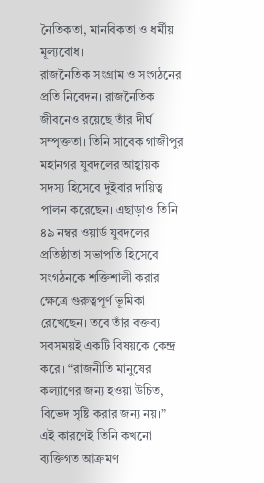নৈতিকতা, মানবিকতা ও ধর্মীয় মূল্যবোধ।
রাজনৈতিক সংগ্রাম ও সংগঠনের প্রতি নিবেদন। রাজনৈতিক জীবনেও রয়েছে তাঁর দীর্ঘ সম্পৃক্ততা। তিনি সাবেক গাজীপুর মহানগর যুবদলের আহ্বায়ক সদস্য হিসেবে দুইবার দায়িত্ব পালন করেছেন। এছাড়াও তিনি ৪৯ নম্বর ওয়ার্ড যুবদলের প্রতিষ্ঠাতা সভাপতি হিসেবে সংগঠনকে শক্তিশালী করার ক্ষেত্রে গুরুত্বপূর্ণ ভূমিকা রেখেছেন। তবে তাঁর বক্তব্য সবসময়ই একটি বিষয়কে কেন্দ্র করে। “রাজনীতি মানুষের কল্যাণের জন্য হওয়া উচিত, বিভেদ সৃষ্টি করার জন্য নয়।”
এই কারণেই তিনি কখনো ব্যক্তিগত আক্রমণ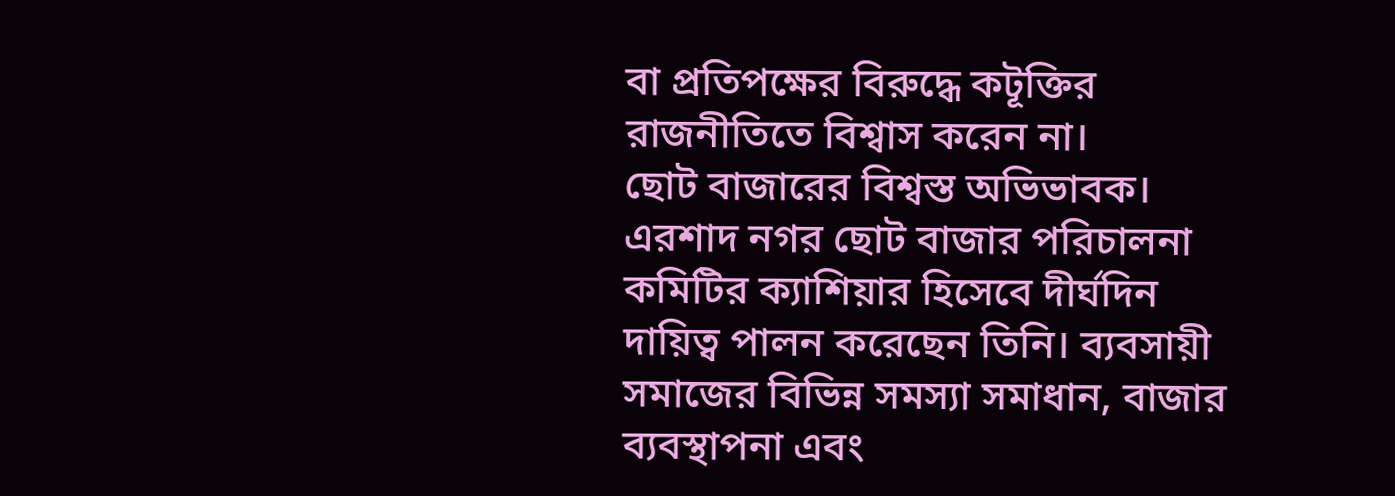বা প্রতিপক্ষের বিরুদ্ধে কটূক্তির রাজনীতিতে বিশ্বাস করেন না।
ছোট বাজারের বিশ্বস্ত অভিভাবক। এরশাদ নগর ছোট বাজার পরিচালনা কমিটির ক্যাশিয়ার হিসেবে দীর্ঘদিন দায়িত্ব পালন করেছেন তিনি। ব্যবসায়ী সমাজের বিভিন্ন সমস্যা সমাধান, বাজার ব্যবস্থাপনা এবং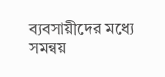ব্যবসায়ীদের মধ্যে সমন্বয়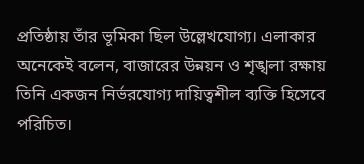প্রতিষ্ঠায় তাঁর ভূমিকা ছিল উল্লেখযোগ্য। এলাকার অনেকেই বলেন, বাজারের উন্নয়ন ও শৃঙ্খলা রক্ষায় তিনি একজন নির্ভরযোগ্য দায়িত্বশীল ব্যক্তি হিসেবে পরিচিত।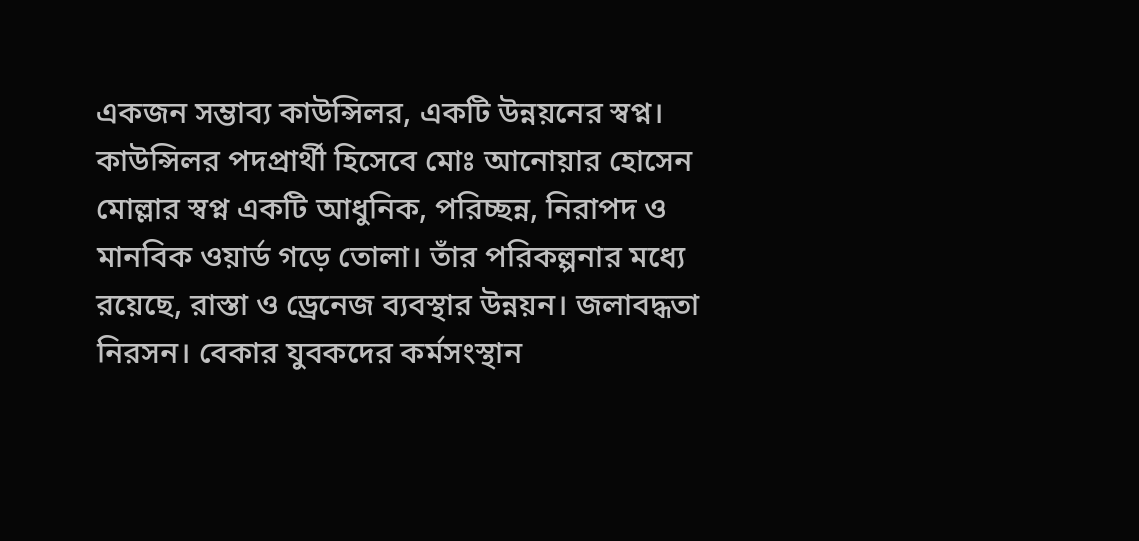একজন সম্ভাব্য কাউন্সিলর, একটি উন্নয়নের স্বপ্ন। কাউন্সিলর পদপ্রার্থী হিসেবে মোঃ আনোয়ার হোসেন মোল্লার স্বপ্ন একটি আধুনিক, পরিচ্ছন্ন, নিরাপদ ও মানবিক ওয়ার্ড গড়ে তোলা। তাঁর পরিকল্পনার মধ্যে রয়েছে, রাস্তা ও ড্রেনেজ ব্যবস্থার উন্নয়ন। জলাবদ্ধতা নিরসন। বেকার যুবকদের কর্মসংস্থান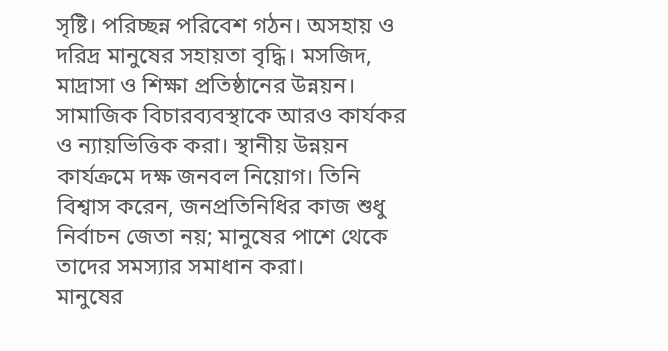সৃষ্টি। পরিচ্ছন্ন পরিবেশ গঠন। অসহায় ও দরিদ্র মানুষের সহায়তা বৃদ্ধি। মসজিদ, মাদ্রাসা ও শিক্ষা প্রতিষ্ঠানের উন্নয়ন। সামাজিক বিচারব্যবস্থাকে আরও কার্যকর ও ন্যায়ভিত্তিক করা। স্থানীয় উন্নয়ন কার্যক্রমে দক্ষ জনবল নিয়োগ। তিনি বিশ্বাস করেন, জনপ্রতিনিধির কাজ শুধু নির্বাচন জেতা নয়; মানুষের পাশে থেকে তাদের সমস্যার সমাধান করা।
মানুষের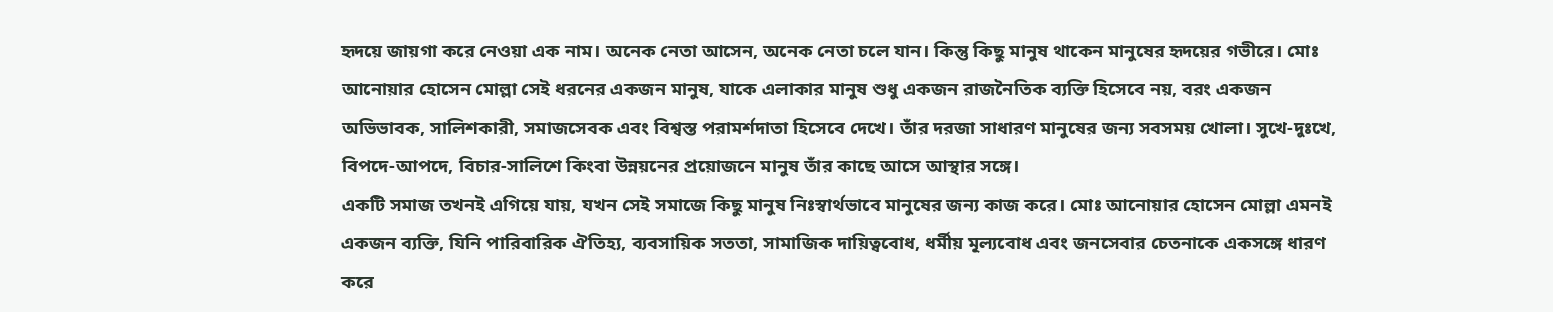হৃদয়ে জায়গা করে নেওয়া এক নাম। অনেক নেতা আসেন, অনেক নেতা চলে যান। কিন্তু কিছু মানুষ থাকেন মানুষের হৃদয়ের গভীরে। মোঃ আনোয়ার হোসেন মোল্লা সেই ধরনের একজন মানুষ, যাকে এলাকার মানুষ শুধু একজন রাজনৈতিক ব্যক্তি হিসেবে নয়, বরং একজন অভিভাবক, সালিশকারী, সমাজসেবক এবং বিশ্বস্ত পরামর্শদাতা হিসেবে দেখে। তাঁর দরজা সাধারণ মানুষের জন্য সবসময় খোলা। সুখে-দুঃখে, বিপদে-আপদে, বিচার-সালিশে কিংবা উন্নয়নের প্রয়োজনে মানুষ তাঁর কাছে আসে আস্থার সঙ্গে।
একটি সমাজ তখনই এগিয়ে যায়, যখন সেই সমাজে কিছু মানুষ নিঃস্বার্থভাবে মানুষের জন্য কাজ করে। মোঃ আনোয়ার হোসেন মোল্লা এমনই একজন ব্যক্তি, যিনি পারিবারিক ঐতিহ্য, ব্যবসায়িক সততা, সামাজিক দায়িত্ববোধ, ধর্মীয় মূল্যবোধ এবং জনসেবার চেতনাকে একসঙ্গে ধারণ করে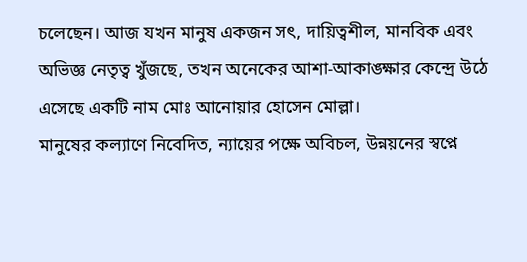চলেছেন। আজ যখন মানুষ একজন সৎ, দায়িত্বশীল, মানবিক এবং অভিজ্ঞ নেতৃত্ব খুঁজছে, তখন অনেকের আশা-আকাঙ্ক্ষার কেন্দ্রে উঠে এসেছে একটি নাম মোঃ আনোয়ার হোসেন মোল্লা।
মানুষের কল্যাণে নিবেদিত, ন্যায়ের পক্ষে অবিচল, উন্নয়নের স্বপ্নে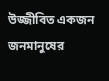উজ্জীবিত একজন জনমানুষের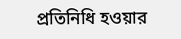প্রতিনিধি হওয়ার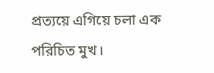প্রত্যয়ে এগিয়ে চলা এক পরিচিত মুখ।